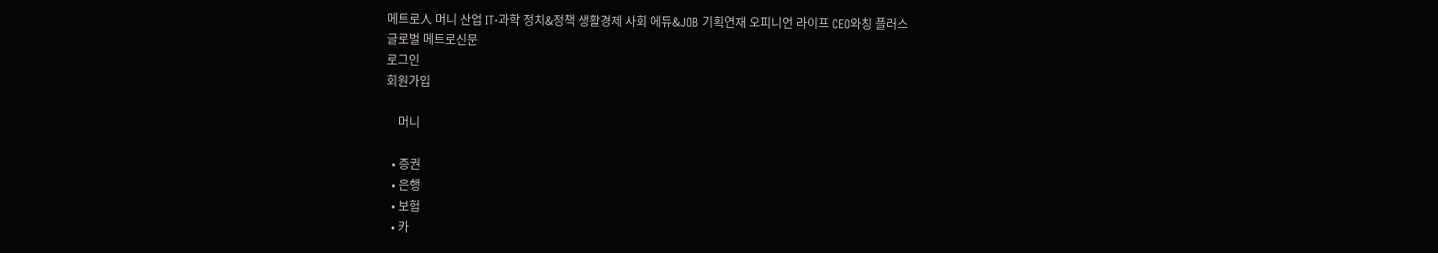메트로人 머니 산업 IT·과학 정치&정책 생활경제 사회 에듀&JOB 기획연재 오피니언 라이프 CEO와칭 플러스
글로벌 메트로신문
로그인
회원가입

    머니

  • 증권
  • 은행
  • 보험
  • 카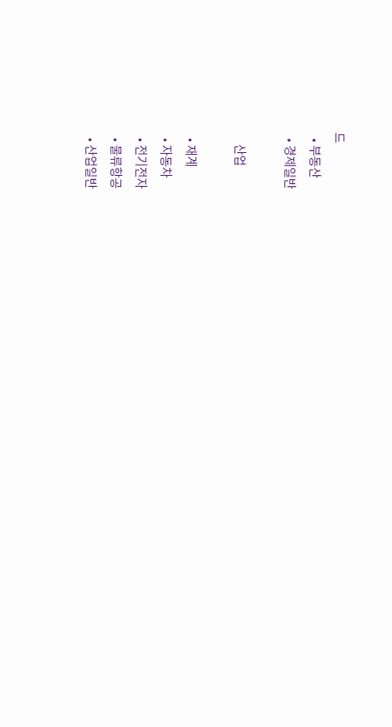드
  • 부동산
  • 경제일반

    산업

  • 재계
  • 자동차
  • 전기전자
  • 물류항공
  • 산업일반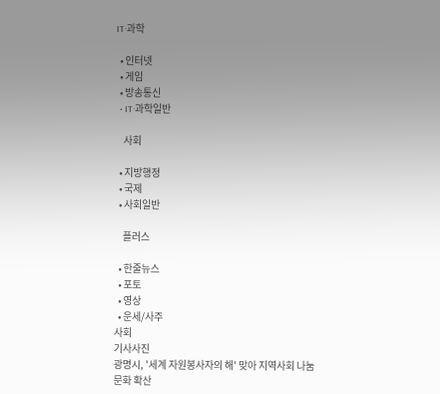IT·과학

  • 인터넷
  • 게임
  • 방송통신
  • IT·과학일반

    사회

  • 지방행정
  • 국제
  • 사회일반

    플러스

  • 한줄뉴스
  • 포토
  • 영상
  • 운세/사주
사회
기사사진
광명시, '세계 자원봉사자의 해' 맞아 지역사회 나눔 문화 확산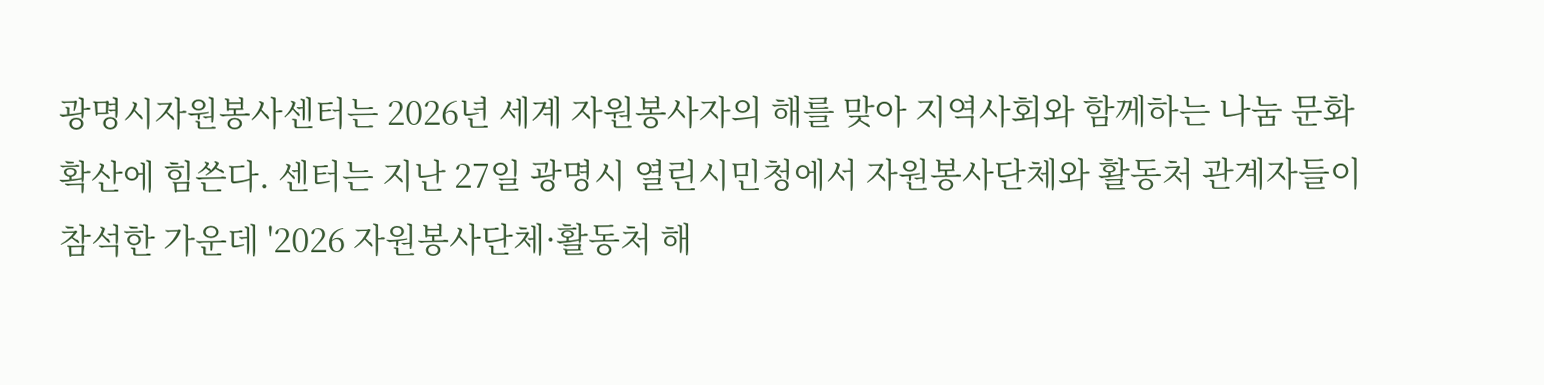광명시자원봉사센터는 2026년 세계 자원봉사자의 해를 맞아 지역사회와 함께하는 나눔 문화 확산에 힘쓴다. 센터는 지난 27일 광명시 열린시민청에서 자원봉사단체와 활동처 관계자들이 참석한 가운데 '2026 자원봉사단체·활동처 해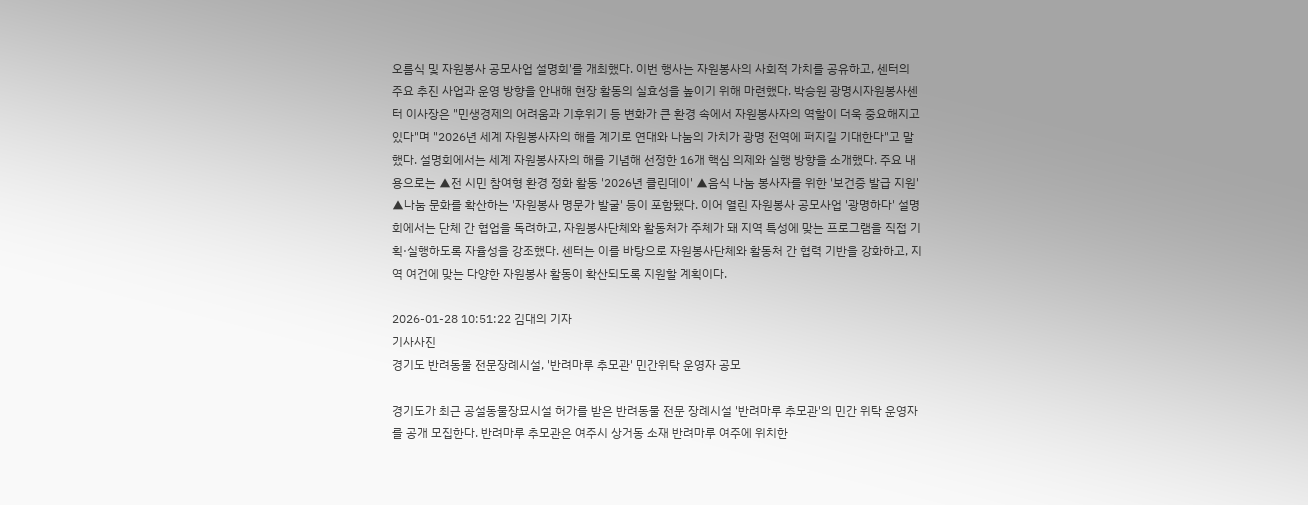오름식 및 자원봉사 공모사업 설명회'를 개최했다. 이번 행사는 자원봉사의 사회적 가치를 공유하고, 센터의 주요 추진 사업과 운영 방향을 안내해 현장 활동의 실효성을 높이기 위해 마련했다. 박승원 광명시자원봉사센터 이사장은 "민생경제의 어려움과 기후위기 등 변화가 큰 환경 속에서 자원봉사자의 역할이 더욱 중요해지고 있다"며 "2026년 세계 자원봉사자의 해를 계기로 연대와 나눔의 가치가 광명 전역에 퍼지길 기대한다"고 말했다. 설명회에서는 세계 자원봉사자의 해를 기념해 선정한 16개 핵심 의제와 실행 방향을 소개했다. 주요 내용으로는 ▲전 시민 참여형 환경 정화 활동 '2026년 클린데이' ▲음식 나눔 봉사자를 위한 '보건증 발급 지원' ▲나눔 문화를 확산하는 '자원봉사 명문가 발굴' 등이 포함됐다. 이어 열린 자원봉사 공모사업 '광명하다' 설명회에서는 단체 간 협업을 독려하고, 자원봉사단체와 활동처가 주체가 돼 지역 특성에 맞는 프로그램을 직접 기획·실행하도록 자율성을 강조했다. 센터는 이를 바탕으로 자원봉사단체와 활동처 간 협력 기반을 강화하고, 지역 여건에 맞는 다양한 자원봉사 활동이 확산되도록 지원할 계획이다.

2026-01-28 10:51:22 김대의 기자
기사사진
경기도 반려동물 전문장례시설, '반려마루 추모관' 민간위탁 운영자 공모

경기도가 최근 공설동물장묘시설 허가를 받은 반려동물 전문 장례시설 '반려마루 추모관'의 민간 위탁 운영자를 공개 모집한다. 반려마루 추모관은 여주시 상거동 소재 반려마루 여주에 위치한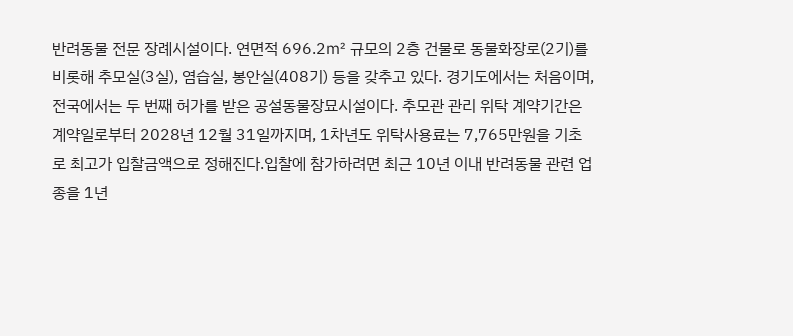반려동물 전문 장례시설이다. 연면적 696.2㎡ 규모의 2층 건물로 동물화장로(2기)를 비롯해 추모실(3실), 염습실, 봉안실(408기) 등을 갖추고 있다. 경기도에서는 처음이며, 전국에서는 두 번째 허가를 받은 공설동물장묘시설이다. 추모관 관리 위탁 계약기간은 계약일로부터 2028년 12월 31일까지며, 1차년도 위탁사용료는 7,765만원을 기초로 최고가 입찰금액으로 정해진다.입찰에 참가하려면 최근 10년 이내 반려동물 관련 업종을 1년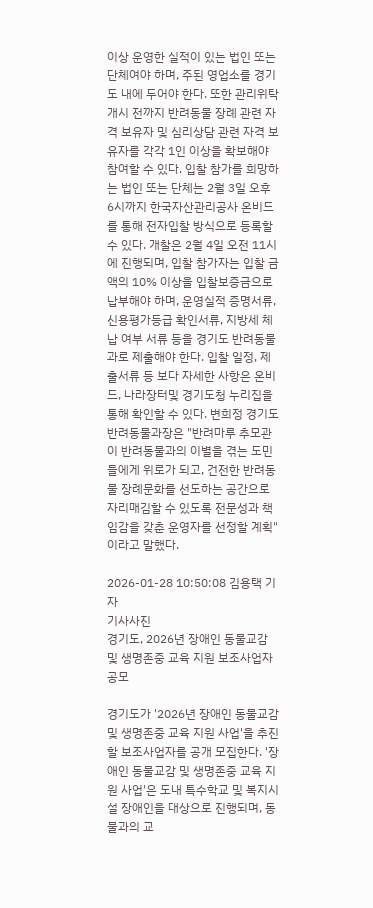이상 운영한 실적이 있는 법인 또는 단체여야 하며, 주된 영업소를 경기도 내에 두어야 한다. 또한 관리위탁 개시 전까지 반려동물 장례 관련 자격 보유자 및 심리상담 관련 자격 보유자를 각각 1인 이상을 확보해야 참여할 수 있다. 입찰 참가를 희망하는 법인 또는 단체는 2월 3일 오후 6시까지 한국자산관리공사 온비드를 통해 전자입찰 방식으로 등록할 수 있다. 개찰은 2월 4일 오전 11시에 진행되며, 입찰 참가자는 입찰 금액의 10% 이상을 입찰보증금으로 납부해야 하며, 운영실적 증명서류, 신용평가등급 확인서류, 지방세 체납 여부 서류 등을 경기도 반려동물과로 제출해야 한다. 입찰 일정, 제출서류 등 보다 자세한 사항은 온비드, 나라장터및 경기도청 누리집을 통해 확인할 수 있다. 변희정 경기도 반려동물과장은 "반려마루 추모관이 반려동물과의 이별을 겪는 도민들에게 위로가 되고, 건전한 반려동물 장례문화를 선도하는 공간으로 자리매김할 수 있도록 전문성과 책임감을 갖춘 운영자를 선정할 계획"이라고 말했다.

2026-01-28 10:50:08 김용택 기자
기사사진
경기도, 2026년 장애인 동물교감 및 생명존중 교육 지원 보조사업자 공모

경기도가 '2026년 장애인 동물교감 및 생명존중 교육 지원 사업'을 추진할 보조사업자를 공개 모집한다. '장애인 동물교감 및 생명존중 교육 지원 사업'은 도내 특수학교 및 복지시설 장애인을 대상으로 진행되며, 동물과의 교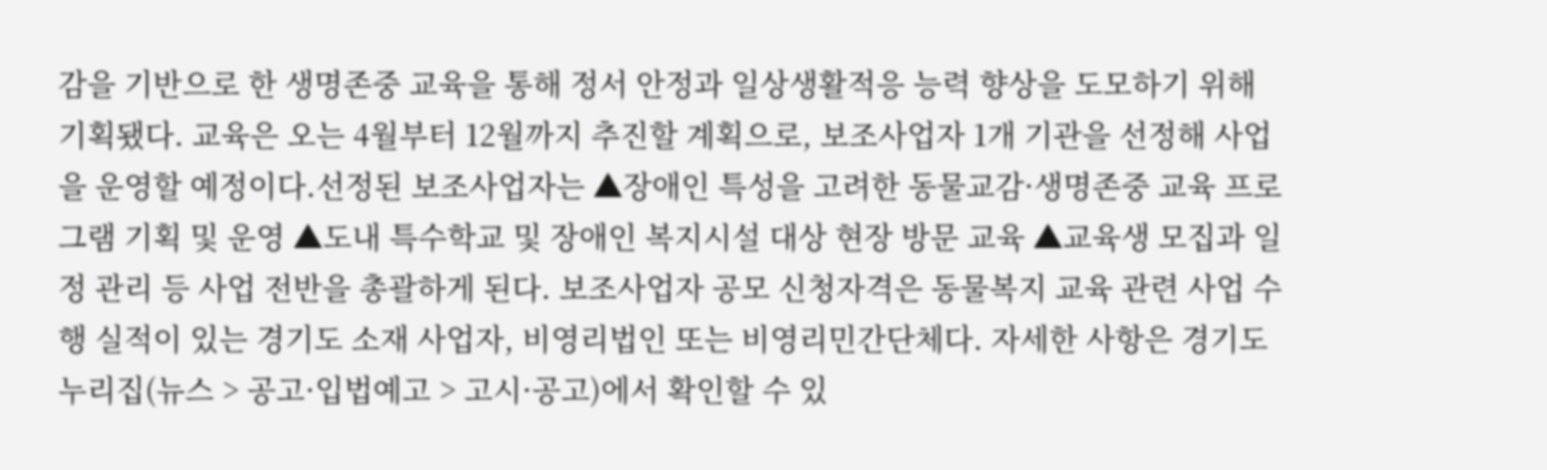감을 기반으로 한 생명존중 교육을 통해 정서 안정과 일상생활적응 능력 향상을 도모하기 위해 기획됐다. 교육은 오는 4월부터 12월까지 추진할 계획으로, 보조사업자 1개 기관을 선정해 사업을 운영할 예정이다.선정된 보조사업자는 ▲장애인 특성을 고려한 동물교감·생명존중 교육 프로그램 기획 및 운영 ▲도내 특수학교 및 장애인 복지시설 대상 현장 방문 교육 ▲교육생 모집과 일정 관리 등 사업 전반을 총괄하게 된다. 보조사업자 공모 신청자격은 동물복지 교육 관련 사업 수행 실적이 있는 경기도 소재 사업자, 비영리법인 또는 비영리민간단체다. 자세한 사항은 경기도 누리집(뉴스 > 공고·입법예고 > 고시·공고)에서 확인할 수 있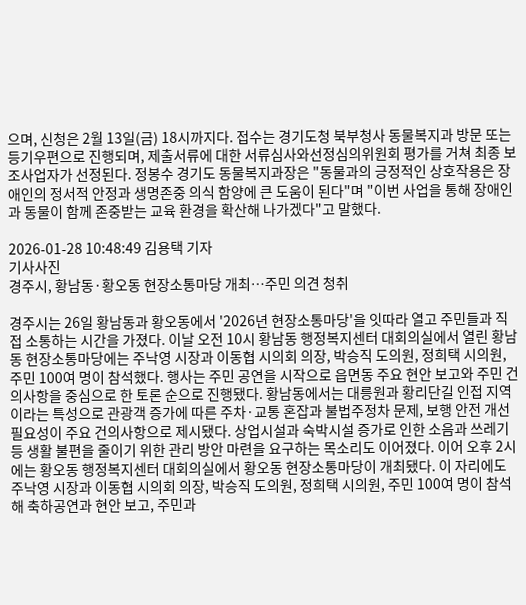으며, 신청은 2월 13일(금) 18시까지다. 접수는 경기도청 북부청사 동물복지과 방문 또는 등기우편으로 진행되며, 제출서류에 대한 서류심사와선정심의위원회 평가를 거쳐 최종 보조사업자가 선정된다. 정봉수 경기도 동물복지과장은 "동물과의 긍정적인 상호작용은 장애인의 정서적 안정과 생명존중 의식 함양에 큰 도움이 된다"며 "이번 사업을 통해 장애인과 동물이 함께 존중받는 교육 환경을 확산해 나가겠다"고 말했다.

2026-01-28 10:48:49 김용택 기자
기사사진
경주시, 황남동·황오동 현장소통마당 개최…주민 의견 청취

경주시는 26일 황남동과 황오동에서 '2026년 현장소통마당'을 잇따라 열고 주민들과 직접 소통하는 시간을 가졌다. 이날 오전 10시 황남동 행정복지센터 대회의실에서 열린 황남동 현장소통마당에는 주낙영 시장과 이동협 시의회 의장, 박승직 도의원, 정희택 시의원, 주민 100여 명이 참석했다. 행사는 주민 공연을 시작으로 읍면동 주요 현안 보고와 주민 건의사항을 중심으로 한 토론 순으로 진행됐다. 황남동에서는 대릉원과 황리단길 인접 지역이라는 특성으로 관광객 증가에 따른 주차·교통 혼잡과 불법주정차 문제, 보행 안전 개선 필요성이 주요 건의사항으로 제시됐다. 상업시설과 숙박시설 증가로 인한 소음과 쓰레기 등 생활 불편을 줄이기 위한 관리 방안 마련을 요구하는 목소리도 이어졌다. 이어 오후 2시에는 황오동 행정복지센터 대회의실에서 황오동 현장소통마당이 개최됐다. 이 자리에도 주낙영 시장과 이동협 시의회 의장, 박승직 도의원, 정희택 시의원, 주민 100여 명이 참석해 축하공연과 현안 보고, 주민과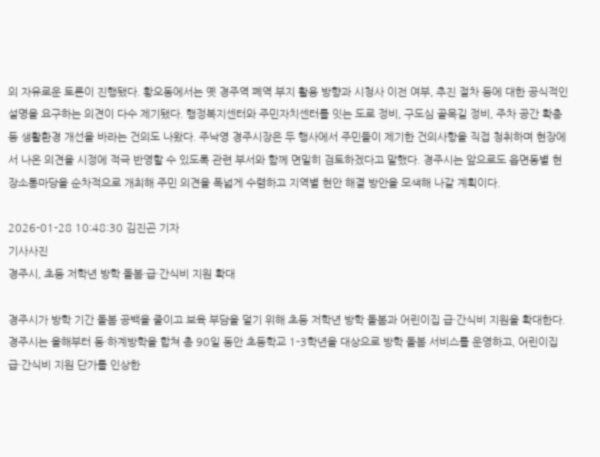의 자유로운 토론이 진행됐다. 황오동에서는 옛 경주역 폐역 부지 활용 방향과 시청사 이전 여부, 추진 절차 등에 대한 공식적인 설명을 요구하는 의견이 다수 제기됐다. 행정복지센터와 주민자치센터를 잇는 도로 정비, 구도심 골목길 정비, 주차 공간 확충 등 생활환경 개선을 바라는 건의도 나왔다. 주낙영 경주시장은 두 행사에서 주민들이 제기한 건의사항을 직접 청취하며 현장에서 나온 의견을 시정에 적극 반영할 수 있도록 관련 부서와 함께 면밀히 검토하겠다고 말했다. 경주시는 앞으로도 읍면동별 현장소통마당을 순차적으로 개최해 주민 의견을 폭넓게 수렴하고 지역별 현안 해결 방안을 모색해 나갈 계획이다.

2026-01-28 10:48:30 김진곤 기자
기사사진
경주시, 초등 저학년 방학 돌봄·급·간식비 지원 확대

경주시가 방학 기간 돌봄 공백을 줄이고 보육 부담을 덜기 위해 초등 저학년 방학 돌봄과 어린이집 급·간식비 지원을 확대한다. 경주시는 올해부터 동·하계방학을 합쳐 총 90일 동안 초등학교 1-3학년을 대상으로 방학 돌봄 서비스를 운영하고, 어린이집 급·간식비 지원 단가를 인상한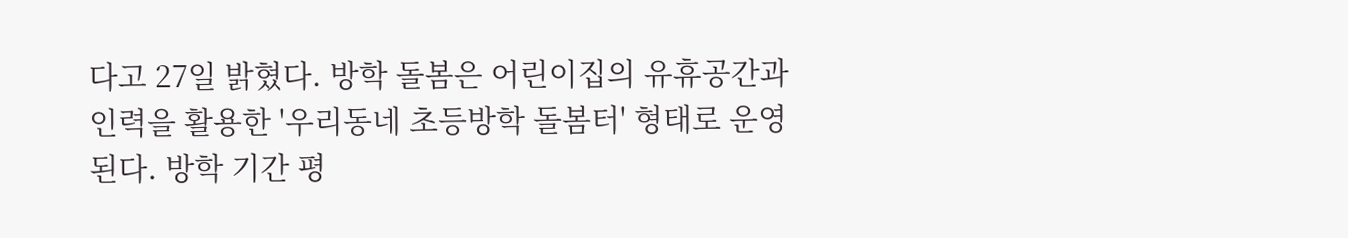다고 27일 밝혔다. 방학 돌봄은 어린이집의 유휴공간과 인력을 활용한 '우리동네 초등방학 돌봄터' 형태로 운영된다. 방학 기간 평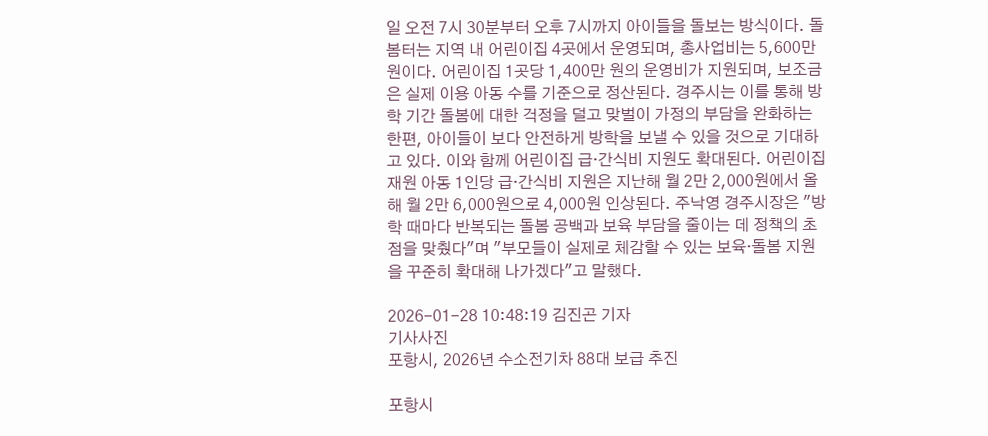일 오전 7시 30분부터 오후 7시까지 아이들을 돌보는 방식이다. 돌봄터는 지역 내 어린이집 4곳에서 운영되며, 총사업비는 5,600만 원이다. 어린이집 1곳당 1,400만 원의 운영비가 지원되며, 보조금은 실제 이용 아동 수를 기준으로 정산된다. 경주시는 이를 통해 방학 기간 돌봄에 대한 걱정을 덜고 맞벌이 가정의 부담을 완화하는 한편, 아이들이 보다 안전하게 방학을 보낼 수 있을 것으로 기대하고 있다. 이와 함께 어린이집 급·간식비 지원도 확대된다. 어린이집 재원 아동 1인당 급·간식비 지원은 지난해 월 2만 2,000원에서 올해 월 2만 6,000원으로 4,000원 인상된다. 주낙영 경주시장은 "방학 때마다 반복되는 돌봄 공백과 보육 부담을 줄이는 데 정책의 초점을 맞췄다"며 "부모들이 실제로 체감할 수 있는 보육·돌봄 지원을 꾸준히 확대해 나가겠다"고 말했다.

2026-01-28 10:48:19 김진곤 기자
기사사진
포항시, 2026년 수소전기차 88대 보급 추진

포항시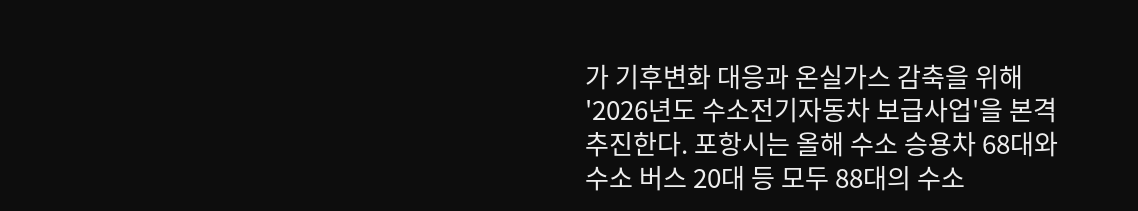가 기후변화 대응과 온실가스 감축을 위해 '2026년도 수소전기자동차 보급사업'을 본격 추진한다. 포항시는 올해 수소 승용차 68대와 수소 버스 20대 등 모두 88대의 수소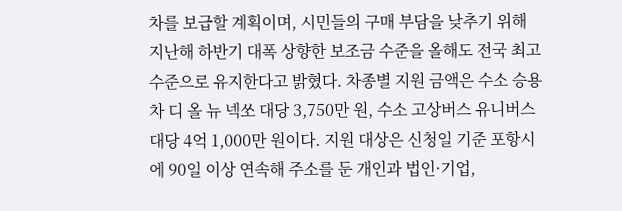차를 보급할 계획이며, 시민들의 구매 부담을 낮추기 위해 지난해 하반기 대폭 상향한 보조금 수준을 올해도 전국 최고 수준으로 유지한다고 밝혔다. 차종별 지원 금액은 수소 승용차 디 올 뉴 넥쏘 대당 3,750만 원, 수소 고상버스 유니버스 대당 4억 1,000만 원이다. 지원 대상은 신청일 기준 포항시에 90일 이상 연속해 주소를 둔 개인과 법인·기업,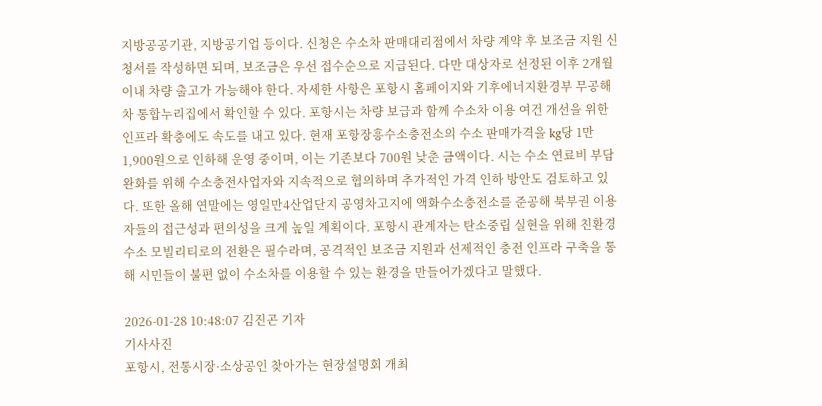지방공공기관, 지방공기업 등이다. 신청은 수소차 판매대리점에서 차량 계약 후 보조금 지원 신청서를 작성하면 되며, 보조금은 우선 접수순으로 지급된다. 다만 대상자로 선정된 이후 2개월 이내 차량 출고가 가능해야 한다. 자세한 사항은 포항시 홈페이지와 기후에너지환경부 무공해차 통합누리집에서 확인할 수 있다. 포항시는 차량 보급과 함께 수소차 이용 여건 개선을 위한 인프라 확충에도 속도를 내고 있다. 현재 포항장흥수소충전소의 수소 판매가격을 kg당 1만 1,900원으로 인하해 운영 중이며, 이는 기존보다 700원 낮춘 금액이다. 시는 수소 연료비 부담 완화를 위해 수소충전사업자와 지속적으로 협의하며 추가적인 가격 인하 방안도 검토하고 있다. 또한 올해 연말에는 영일만4산업단지 공영차고지에 액화수소충전소를 준공해 북부권 이용자들의 접근성과 편의성을 크게 높일 계획이다. 포항시 관계자는 탄소중립 실현을 위해 친환경 수소 모빌리티로의 전환은 필수라며, 공격적인 보조금 지원과 선제적인 충전 인프라 구축을 통해 시민들이 불편 없이 수소차를 이용할 수 있는 환경을 만들어가겠다고 말했다.

2026-01-28 10:48:07 김진곤 기자
기사사진
포항시, 전통시장·소상공인 찾아가는 현장설명회 개최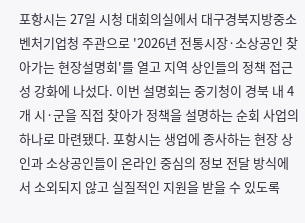포항시는 27일 시청 대회의실에서 대구경북지방중소벤처기업청 주관으로 '2026년 전통시장·소상공인 찾아가는 현장설명회'를 열고 지역 상인들의 정책 접근성 강화에 나섰다. 이번 설명회는 중기청이 경북 내 4개 시·군을 직접 찾아가 정책을 설명하는 순회 사업의 하나로 마련됐다. 포항시는 생업에 종사하는 현장 상인과 소상공인들이 온라인 중심의 정보 전달 방식에서 소외되지 않고 실질적인 지원을 받을 수 있도록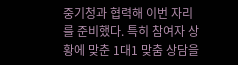중기청과 협력해 이번 자리를 준비했다. 특히 참여자 상황에 맞춘 1대1 맞춤 상담을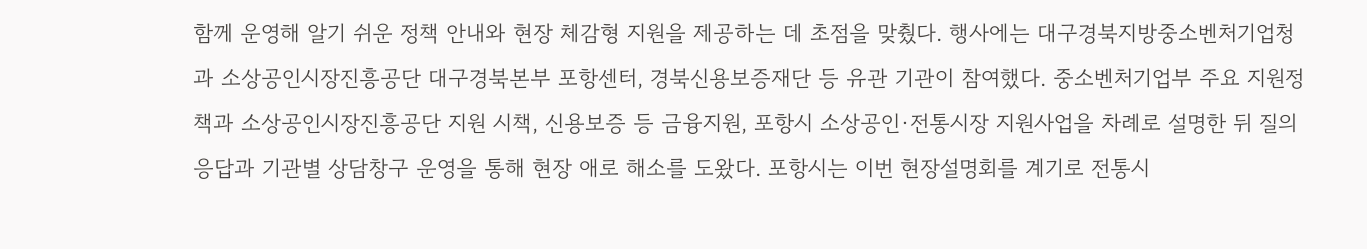함께 운영해 알기 쉬운 정책 안내와 현장 체감형 지원을 제공하는 데 초점을 맞췄다. 행사에는 대구경북지방중소벤처기업청과 소상공인시장진흥공단 대구경북본부 포항센터, 경북신용보증재단 등 유관 기관이 참여했다. 중소벤처기업부 주요 지원정책과 소상공인시장진흥공단 지원 시책, 신용보증 등 금융지원, 포항시 소상공인·전통시장 지원사업을 차례로 설명한 뒤 질의응답과 기관별 상담창구 운영을 통해 현장 애로 해소를 도왔다. 포항시는 이번 현장설명회를 계기로 전통시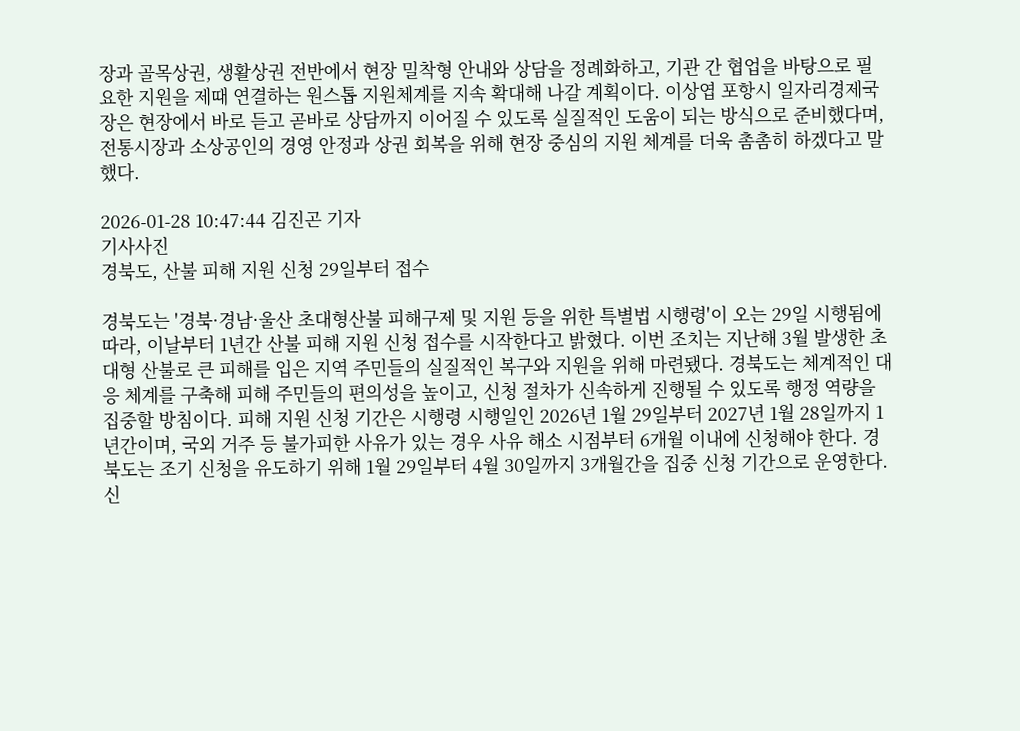장과 골목상권, 생활상권 전반에서 현장 밀착형 안내와 상담을 정례화하고, 기관 간 협업을 바탕으로 필요한 지원을 제때 연결하는 원스톱 지원체계를 지속 확대해 나갈 계획이다. 이상엽 포항시 일자리경제국장은 현장에서 바로 듣고 곧바로 상담까지 이어질 수 있도록 실질적인 도움이 되는 방식으로 준비했다며, 전통시장과 소상공인의 경영 안정과 상권 회복을 위해 현장 중심의 지원 체계를 더욱 촘촘히 하겠다고 말했다.

2026-01-28 10:47:44 김진곤 기자
기사사진
경북도, 산불 피해 지원 신청 29일부터 접수

경북도는 '경북·경남·울산 초대형산불 피해구제 및 지원 등을 위한 특별법 시행령'이 오는 29일 시행됨에 따라, 이날부터 1년간 산불 피해 지원 신청 접수를 시작한다고 밝혔다. 이번 조치는 지난해 3월 발생한 초대형 산불로 큰 피해를 입은 지역 주민들의 실질적인 복구와 지원을 위해 마련됐다. 경북도는 체계적인 대응 체계를 구축해 피해 주민들의 편의성을 높이고, 신청 절차가 신속하게 진행될 수 있도록 행정 역량을 집중할 방침이다. 피해 지원 신청 기간은 시행령 시행일인 2026년 1월 29일부터 2027년 1월 28일까지 1년간이며, 국외 거주 등 불가피한 사유가 있는 경우 사유 해소 시점부터 6개월 이내에 신청해야 한다. 경북도는 조기 신청을 유도하기 위해 1월 29일부터 4월 30일까지 3개월간을 집중 신청 기간으로 운영한다. 신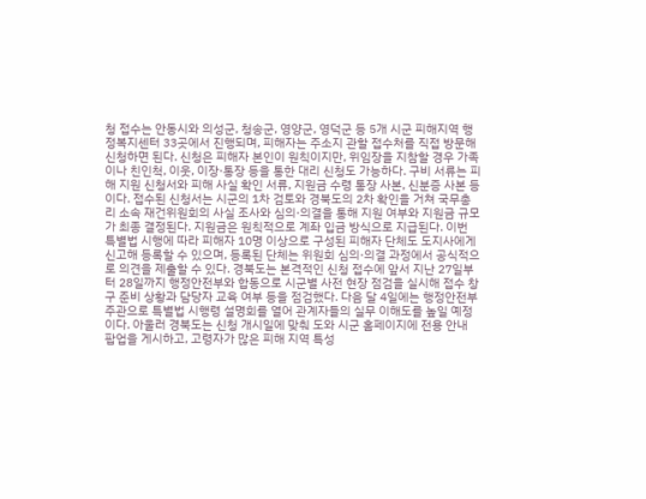청 접수는 안동시와 의성군, 청송군, 영양군, 영덕군 등 5개 시군 피해지역 행정복지센터 33곳에서 진행되며, 피해자는 주소지 관할 접수처를 직접 방문해 신청하면 된다. 신청은 피해자 본인이 원칙이지만, 위임장을 지참할 경우 가족이나 친인척, 이웃, 이장·통장 등을 통한 대리 신청도 가능하다. 구비 서류는 피해 지원 신청서와 피해 사실 확인 서류, 지원금 수령 통장 사본, 신분증 사본 등이다. 접수된 신청서는 시군의 1차 검토와 경북도의 2차 확인을 거쳐 국무총리 소속 재건위원회의 사실 조사와 심의·의결을 통해 지원 여부와 지원금 규모가 최종 결정된다. 지원금은 원칙적으로 계좌 입금 방식으로 지급된다. 이번 특별법 시행에 따라 피해자 10명 이상으로 구성된 피해자 단체도 도지사에게 신고해 등록할 수 있으며, 등록된 단체는 위원회 심의·의결 과정에서 공식적으로 의견을 제출할 수 있다. 경북도는 본격적인 신청 접수에 앞서 지난 27일부터 28일까지 행정안전부와 합동으로 시군별 사전 현장 점검을 실시해 접수 창구 준비 상황과 담당자 교육 여부 등을 점검했다. 다음 달 4일에는 행정안전부 주관으로 특별법 시행령 설명회를 열어 관계자들의 실무 이해도를 높일 예정이다. 아울러 경북도는 신청 개시일에 맞춰 도와 시군 홈페이지에 전용 안내 팝업을 게시하고, 고령자가 많은 피해 지역 특성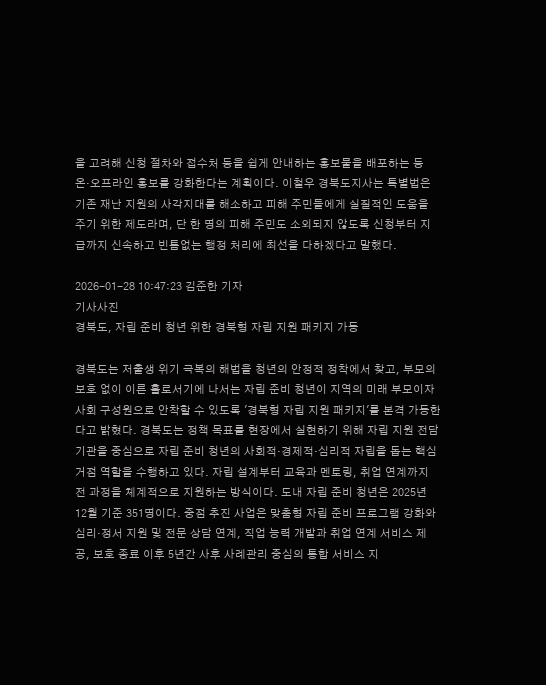을 고려해 신청 절차와 접수처 등을 쉽게 안내하는 홍보물을 배포하는 등 온·오프라인 홍보를 강화한다는 계획이다. 이철우 경북도지사는 특별법은 기존 재난 지원의 사각지대를 해소하고 피해 주민들에게 실질적인 도움을 주기 위한 제도라며, 단 한 명의 피해 주민도 소외되지 않도록 신청부터 지급까지 신속하고 빈틈없는 행정 처리에 최선을 다하겠다고 말했다.

2026-01-28 10:47:23 김준한 기자
기사사진
경북도, 자립 준비 청년 위한 경북형 자립 지원 패키지 가동

경북도는 저출생 위기 극복의 해법을 청년의 안정적 정착에서 찾고, 부모의 보호 없이 이른 홀로서기에 나서는 자립 준비 청년이 지역의 미래 부모이자 사회 구성원으로 안착할 수 있도록 '경북형 자립 지원 패키지'를 본격 가동한다고 밝혔다. 경북도는 정책 목표를 현장에서 실현하기 위해 자립 지원 전담기관을 중심으로 자립 준비 청년의 사회적·경제적·심리적 자립을 돕는 핵심 거점 역할을 수행하고 있다. 자립 설계부터 교육과 멘토링, 취업 연계까지 전 과정을 체계적으로 지원하는 방식이다. 도내 자립 준비 청년은 2025년 12월 기준 351명이다. 중점 추진 사업은 맞춤형 자립 준비 프로그램 강화와 심리·정서 지원 및 전문 상담 연계, 직업 능력 개발과 취업 연계 서비스 제공, 보호 종료 이후 5년간 사후 사례관리 중심의 통합 서비스 지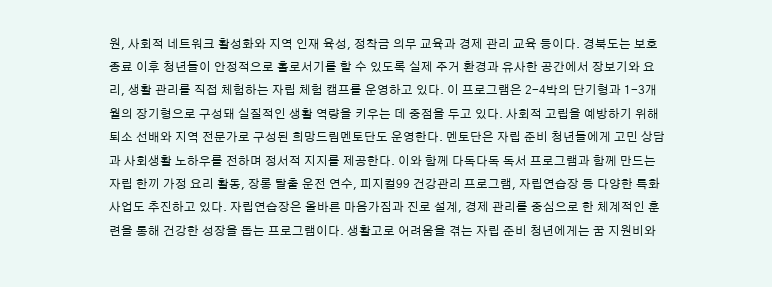원, 사회적 네트워크 활성화와 지역 인재 육성, 정착금 의무 교육과 경제 관리 교육 등이다. 경북도는 보호 종료 이후 청년들이 안정적으로 홀로서기를 할 수 있도록 실제 주거 환경과 유사한 공간에서 장보기와 요리, 생활 관리를 직접 체험하는 자립 체험 캠프를 운영하고 있다. 이 프로그램은 2-4박의 단기형과 1-3개월의 장기형으로 구성돼 실질적인 생활 역량을 키우는 데 중점을 두고 있다. 사회적 고립을 예방하기 위해 퇴소 선배와 지역 전문가로 구성된 희망드림멘토단도 운영한다. 멘토단은 자립 준비 청년들에게 고민 상담과 사회생활 노하우를 전하며 정서적 지지를 제공한다. 이와 함께 다독다독 독서 프로그램과 함께 만드는 자립 한끼 가정 요리 활동, 장롱 탈출 운전 연수, 피지컬99 건강관리 프로그램, 자립연습장 등 다양한 특화 사업도 추진하고 있다. 자립연습장은 올바른 마음가짐과 진로 설계, 경제 관리를 중심으로 한 체계적인 훈련을 통해 건강한 성장을 돕는 프로그램이다. 생활고로 어려움을 겪는 자립 준비 청년에게는 꿈 지원비와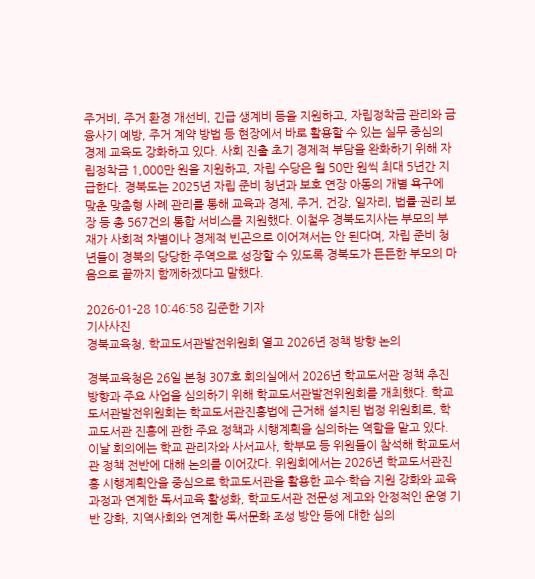주거비, 주거 환경 개선비, 긴급 생계비 등을 지원하고, 자립정착금 관리와 금융사기 예방, 주거 계약 방법 등 현장에서 바로 활용할 수 있는 실무 중심의 경제 교육도 강화하고 있다. 사회 진출 초기 경제적 부담을 완화하기 위해 자립정착금 1,000만 원을 지원하고, 자립 수당은 월 50만 원씩 최대 5년간 지급한다. 경북도는 2025년 자립 준비 청년과 보호 연장 아동의 개별 욕구에 맞춘 맞춤형 사례 관리를 통해 교육과 경제, 주거, 건강, 일자리, 법률·권리 보장 등 총 567건의 통합 서비스를 지원했다. 이철우 경북도지사는 부모의 부재가 사회적 차별이나 경제적 빈곤으로 이어져서는 안 된다며, 자립 준비 청년들이 경북의 당당한 주역으로 성장할 수 있도록 경북도가 든든한 부모의 마음으로 끝까지 함께하겠다고 말했다.

2026-01-28 10:46:58 김준한 기자
기사사진
경북교육청, 학교도서관발전위원회 열고 2026년 정책 방향 논의

경북교육청은 26일 본청 307호 회의실에서 2026년 학교도서관 정책 추진 방향과 주요 사업을 심의하기 위해 학교도서관발전위원회를 개최했다. 학교도서관발전위원회는 학교도서관진흥법에 근거해 설치된 법정 위원회로, 학교도서관 진흥에 관한 주요 정책과 시행계획을 심의하는 역할을 맡고 있다. 이날 회의에는 학교 관리자와 사서교사, 학부모 등 위원들이 참석해 학교도서관 정책 전반에 대해 논의를 이어갔다. 위원회에서는 2026년 학교도서관진흥 시행계획안을 중심으로 학교도서관을 활용한 교수·학습 지원 강화와 교육과정과 연계한 독서교육 활성화, 학교도서관 전문성 제고와 안정적인 운영 기반 강화, 지역사회와 연계한 독서문화 조성 방안 등에 대한 심의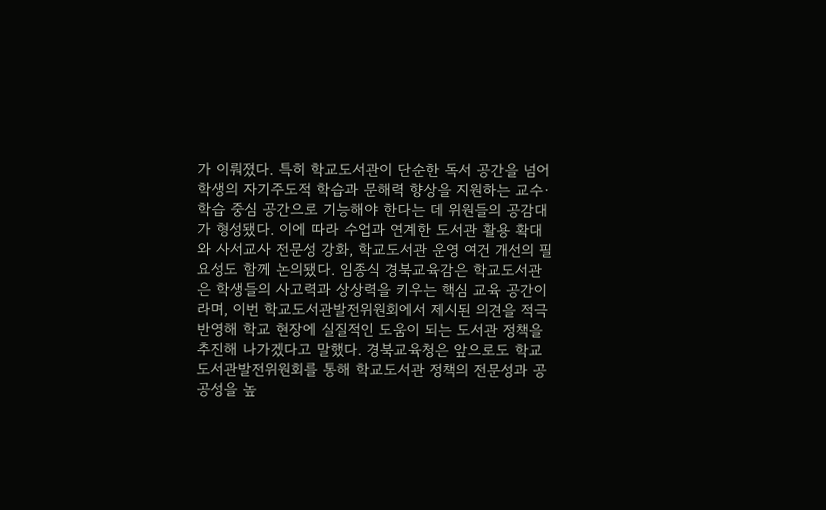가 이뤄졌다. 특히 학교도서관이 단순한 독서 공간을 넘어 학생의 자기주도적 학습과 문해력 향상을 지원하는 교수·학습 중심 공간으로 기능해야 한다는 데 위원들의 공감대가 형성됐다. 이에 따라 수업과 연계한 도서관 활용 확대와 사서교사 전문성 강화, 학교도서관 운영 여건 개선의 필요성도 함께 논의됐다. 임종식 경북교육감은 학교도서관은 학생들의 사고력과 상상력을 키우는 핵심 교육 공간이라며, 이번 학교도서관발전위원회에서 제시된 의견을 적극 반영해 학교 현장에 실질적인 도움이 되는 도서관 정책을 추진해 나가겠다고 말했다. 경북교육청은 앞으로도 학교도서관발전위원회를 통해 학교도서관 정책의 전문성과 공공성을 높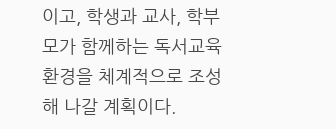이고, 학생과 교사, 학부모가 함께하는 독서교육 환경을 체계적으로 조성해 나갈 계획이다.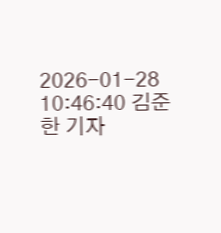2026-01-28 10:46:40 김준한 기자